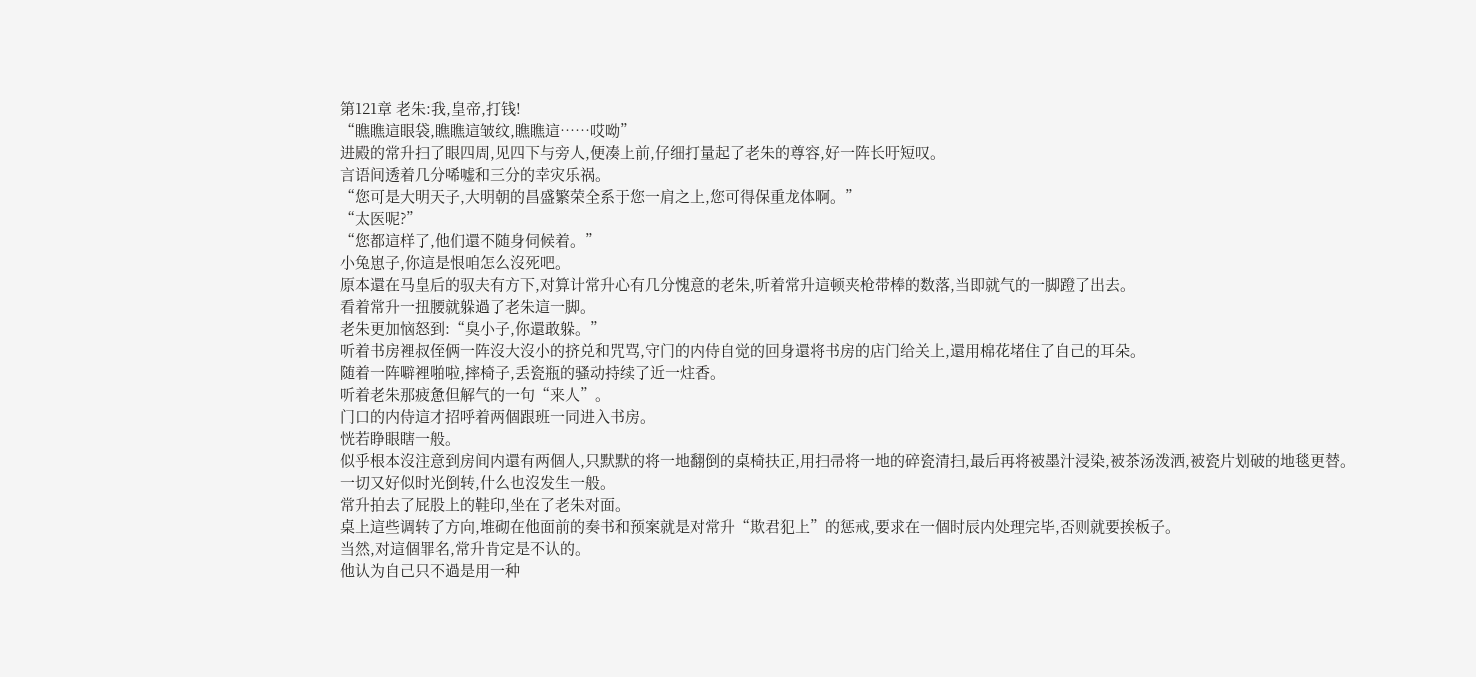第121章 老朱:我,皇帝,打钱!
“瞧瞧這眼袋,瞧瞧這皱纹,瞧瞧這……哎呦”
进殿的常升扫了眼四周,见四下与旁人,便凑上前,仔细打量起了老朱的尊容,好一阵长吁短叹。
言语间透着几分唏嘘和三分的幸灾乐祸。
“您可是大明天子,大明朝的昌盛繁荣全系于您一肩之上,您可得保重龙体啊。”
“太医呢?”
“您都這样了,他们還不随身伺候着。”
小兔崽子,你這是恨咱怎么沒死吧。
原本還在马皇后的驭夫有方下,对算计常升心有几分愧意的老朱,听着常升這顿夹枪带棒的数落,当即就气的一脚蹬了出去。
看着常升一扭腰就躲過了老朱這一脚。
老朱更加恼怒到:“臭小子,你還敢躲。”
听着书房裡叔侄俩一阵沒大沒小的挤兑和咒骂,守门的内侍自觉的回身還将书房的店门给关上,還用棉花堵住了自己的耳朵。
随着一阵噼裡啪啦,摔椅子,丢瓷瓶的骚动持续了近一炷香。
听着老朱那疲惫但解气的一句“来人”。
门口的内侍這才招呼着两個跟班一同进入书房。
恍若睁眼瞎一般。
似乎根本沒注意到房间内還有两個人,只默默的将一地翻倒的桌椅扶正,用扫帚将一地的碎瓷清扫,最后再将被墨汁浸染,被茶汤泼洒,被瓷片划破的地毯更替。
一切又好似时光倒转,什么也沒发生一般。
常升拍去了屁股上的鞋印,坐在了老朱对面。
桌上這些调转了方向,堆砌在他面前的奏书和预案就是对常升“欺君犯上”的惩戒,要求在一個时辰内处理完毕,否则就要挨板子。
当然,对這個罪名,常升肯定是不认的。
他认为自己只不過是用一种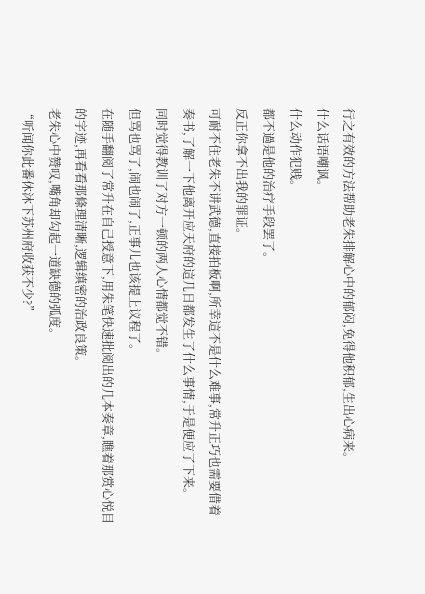行之有效的方法帮助老朱排解心中的郁闷,免得他积郁,生出心病来。
什么话语嘲讽。
什么动作犯贱。
都不過是他的治疗手段罢了。
反正你拿不出我的罪证。
可耐不住老朱不讲武德,直接拍板啊,所幸這不是什么难事,常升正巧也需要借着奏书,了解一下他离开应天府的這几日都发生了什么事情,于是便应了下来。
同时觉得教训了对方一顿的两人心情都觉不错。
但骂也骂了,闹也闹了,正事儿也该提上议程了。
在随手翻阅了常升在自己授意下,用朱笔快速批阅出的几本奏章,瞧着那赏心悦目的字迹,再看看那條理清晰,逻辑缜密的治政良策。
老朱心中赞叹,嘴角却勾起一道缺德的弧度。
“听闻你此番休沐下苏州府收获不少?”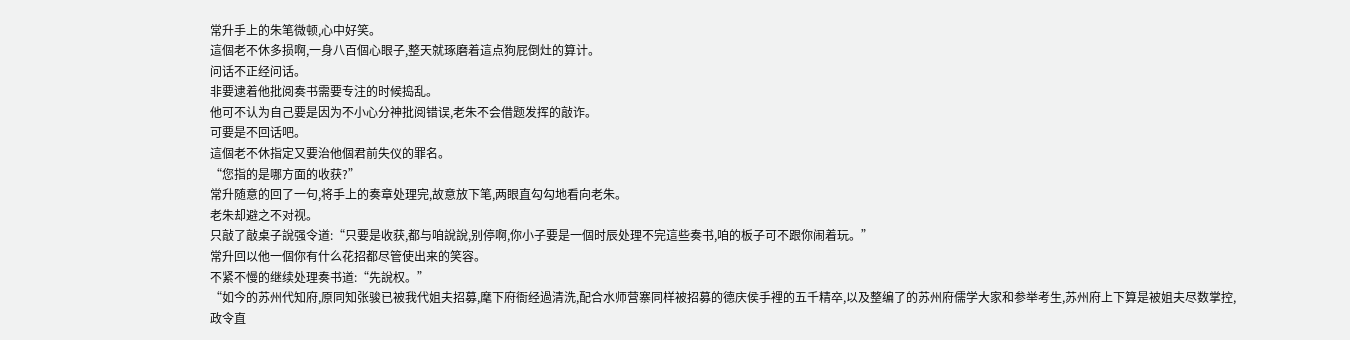常升手上的朱笔微顿,心中好笑。
這個老不休多损啊,一身八百個心眼子,整天就琢磨着這点狗屁倒灶的算计。
问话不正经问话。
非要逮着他批阅奏书需要专注的时候捣乱。
他可不认为自己要是因为不小心分神批阅错误,老朱不会借题发挥的敲诈。
可要是不回话吧。
這個老不休指定又要治他個君前失仪的罪名。
“您指的是哪方面的收获?”
常升随意的回了一句,将手上的奏章处理完,故意放下笔,两眼直勾勾地看向老朱。
老朱却避之不对视。
只敲了敲桌子說强令道:“只要是收获,都与咱說說,别停啊,你小子要是一個时辰处理不完這些奏书,咱的板子可不跟你闹着玩。”
常升回以他一個你有什么花招都尽管使出来的笑容。
不紧不慢的继续处理奏书道:“先說权。”
“如今的苏州代知府,原同知张骏已被我代姐夫招募,麾下府衙经過清洗,配合水师营寨同样被招募的德庆侯手裡的五千精卒,以及整编了的苏州府儒学大家和参举考生,苏州府上下算是被姐夫尽数掌控,政令直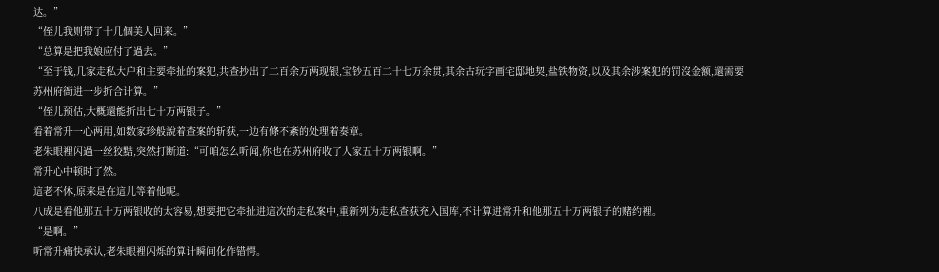达。”
“侄儿我则带了十几個美人回来。”
“总算是把我娘应付了過去。”
“至于钱,几家走私大户和主要牵扯的案犯,共查抄出了二百余万两现银,宝钞五百二十七万余贯,其余古玩字画宅邸地契,盐铁物资,以及其余涉案犯的罚沒金额,還需要苏州府衙进一步折合计算。”
“侄儿预估,大概還能折出七十万两银子。”
看着常升一心两用,如数家珍般說着查案的斩获,一边有條不紊的处理着奏章。
老朱眼裡闪過一丝狡黠,突然打断道:“可咱怎么听闻,你也在苏州府收了人家五十万两银啊。”
常升心中顿时了然。
這老不休,原来是在這儿等着他呢。
八成是看他那五十万两银收的太容易,想要把它牵扯进這次的走私案中,重新列为走私查获充入国库,不计算进常升和他那五十万两银子的赌约裡。
“是啊。”
听常升痛快承认,老朱眼裡闪烁的算计瞬间化作错愕。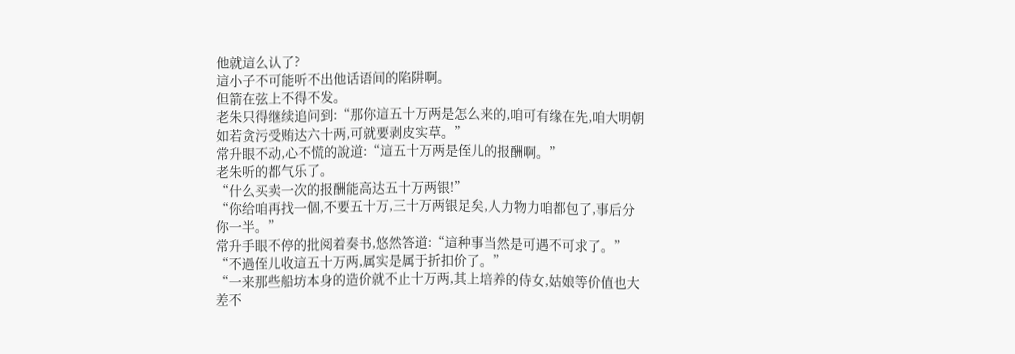他就這么认了?
這小子不可能听不出他话语间的陷阱啊。
但箭在弦上不得不发。
老朱只得继续追问到:“那你這五十万两是怎么来的,咱可有缘在先,咱大明朝如若贪污受贿达六十两,可就要剥皮实草。”
常升眼不动,心不慌的說道:“這五十万两是侄儿的报酬啊。”
老朱听的都气乐了。
“什么买卖一次的报酬能高达五十万两银!”
“你给咱再找一個,不要五十万,三十万两银足矣,人力物力咱都包了,事后分你一半。”
常升手眼不停的批阅着奏书,悠然答道:“這种事当然是可遇不可求了。”
“不過侄儿收這五十万两,属实是属于折扣价了。”
“一来那些船坊本身的造价就不止十万两,其上培养的侍女,姑娘等价值也大差不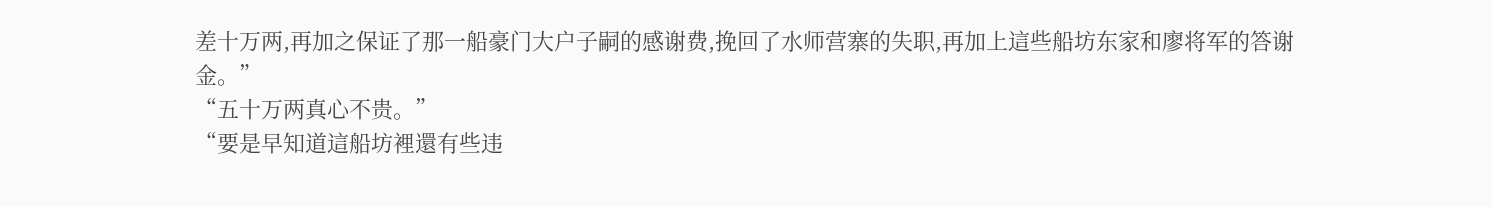差十万两,再加之保证了那一船豪门大户子嗣的感谢费,挽回了水师营寨的失职,再加上這些船坊东家和廖将军的答谢金。”
“五十万两真心不贵。”
“要是早知道這船坊裡還有些违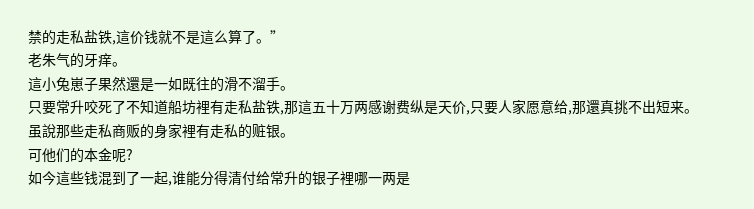禁的走私盐铁,這价钱就不是這么算了。”
老朱气的牙痒。
這小兔崽子果然還是一如既往的滑不溜手。
只要常升咬死了不知道船坊裡有走私盐铁,那這五十万两感谢费纵是天价,只要人家愿意给,那還真挑不出短来。
虽說那些走私商贩的身家裡有走私的赃银。
可他们的本金呢?
如今這些钱混到了一起,谁能分得清付给常升的银子裡哪一两是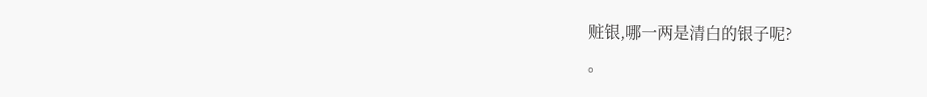赃银,哪一两是清白的银子呢?
。